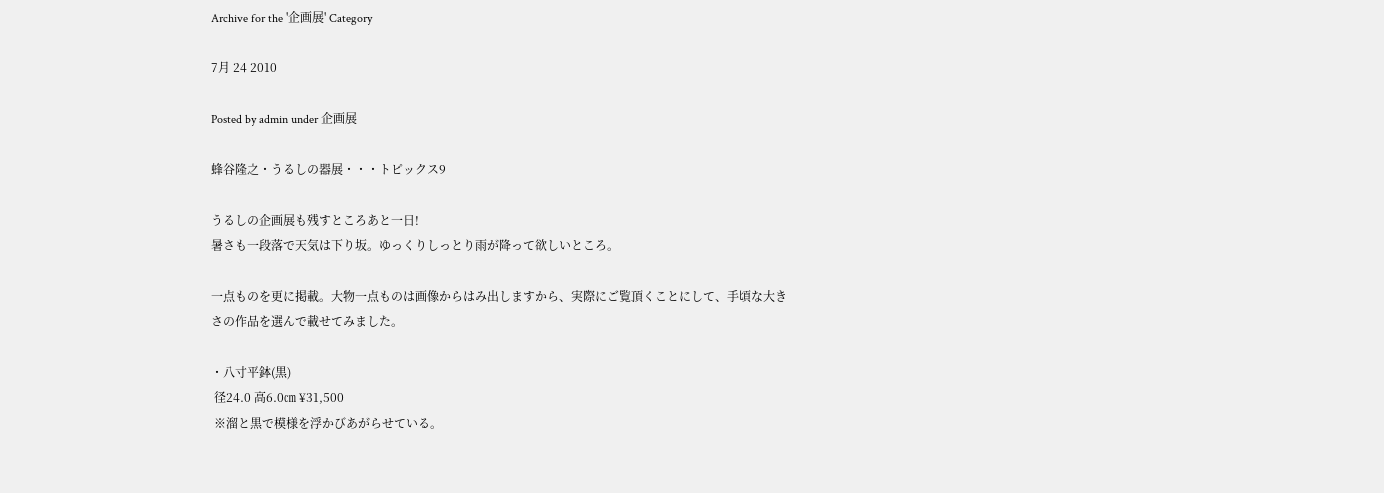Archive for the '企画展' Category

7月 24 2010

Posted by admin under 企画展

蜂谷隆之・うるしの器展・・・トピックス9

うるしの企画展も残すところあと一日!
暑さも一段落で天気は下り坂。ゆっくりしっとり雨が降って欲しいところ。

一点ものを更に掲載。大物一点ものは画像からはみ出しますから、実際にご覧頂くことにして、手頃な大きさの作品を選んで載せてみました。

・八寸平鉢(黒)
 径24.0 高6.0㎝ ¥31,500
 ※溜と黒で模様を浮かびあがらせている。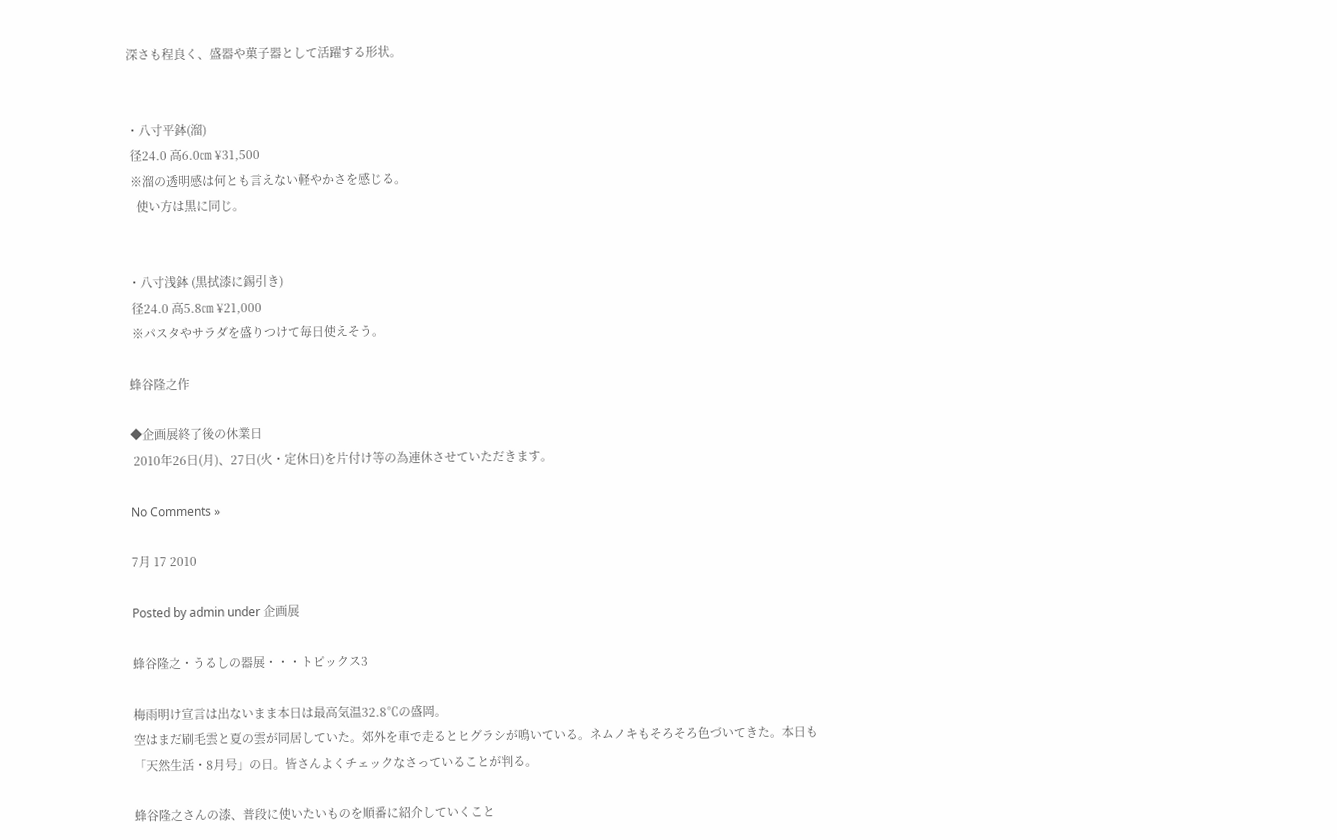深さも程良く、盛器や菓子器として活躍する形状。


・八寸平鉢(溜)
 径24.0 高6.0㎝ ¥31,500
 ※溜の透明感は何とも言えない軽やかさを感じる。
   使い方は黒に同じ。


・八寸浅鉢 (黒拭漆に錫引き)
 径24.0 高5.8㎝ ¥21,000
 ※パスタやサラダを盛りつけて毎日使えそう。

蜂谷隆之作

◆企画展終了後の休業日
 2010年26日(月)、27日(火・定休日)を片付け等の為連休させていただきます。

No Comments »

7月 17 2010

Posted by admin under 企画展

蜂谷隆之・うるしの器展・・・トピックス3

梅雨明け宣言は出ないまま本日は最高気温32.8℃の盛岡。
空はまだ刷毛雲と夏の雲が同居していた。郊外を車で走るとヒグラシが鳴いている。ネムノキもそろそろ色づいてきた。本日も「天然生活・8月号」の日。皆さんよくチェックなさっていることが判る。

蜂谷隆之さんの漆、普段に使いたいものを順番に紹介していくこと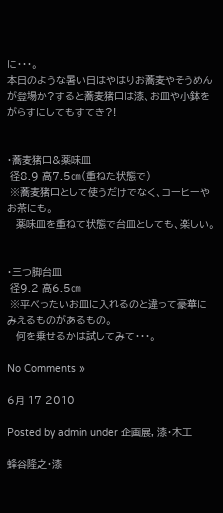に・・・。
本日のような暑い日はやはりお蕎麦やそうめんが登場か?すると蕎麦猪口は漆、お皿や小鉢をがらすにしてもすてき?!


・蕎麦猪口&薬味皿
 径8.9 高7.5㎝(重ねた状態で)
 ※蕎麦猪口として使うだけでなく、コーヒーやお茶にも。
   薬味皿を重ねて状態で台皿としても、楽しい。


・三つ脚台皿
 径9.2 高6.5㎝
 ※平べったいお皿に入れるのと違って豪華にみえるものがあるもの。
   何を乗せるかは試してみて・・・。

No Comments »

6月 17 2010

Posted by admin under 企画展, 漆・木工

蜂谷隆之・漆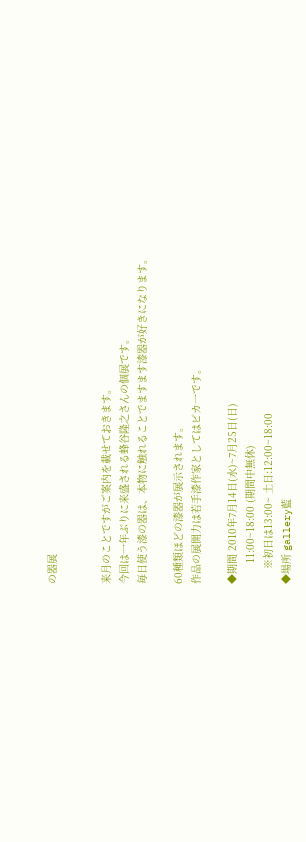の器展


来月のことですがご案内を載せておきます。
今回は一年ぶりに来盛される蜂谷隆之さんの個展です。
毎日使う漆の器は、本物に触れることでますます漆器が好きになります。

60種類ほどの漆器が展示されます。
作品の展開力は若手漆作家としてはピカ一です。

◆期間 2010年7月14日(水)~7月25日(日)
       11:00~18:00 (期間中無休)
     ※初日は13:00~ 土日:12:00~18:00
◆場所 gallery藍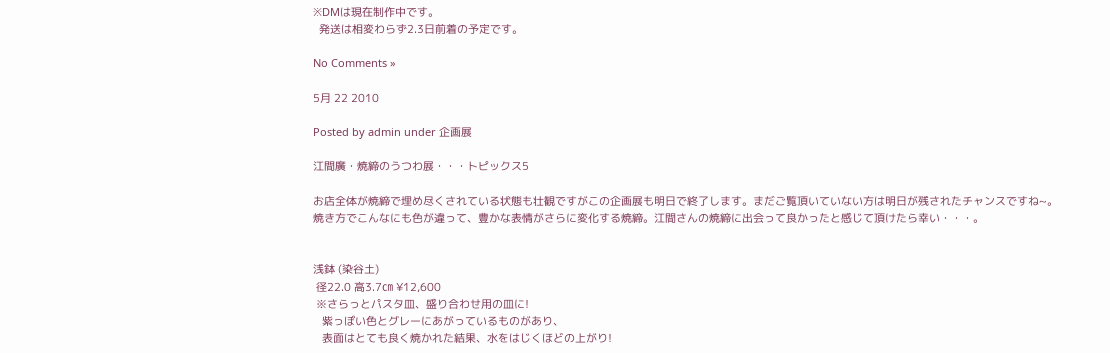※DMは現在制作中です。
  発送は相変わらず2.3日前着の予定です。

No Comments »

5月 22 2010

Posted by admin under 企画展

江間廣・焼締のうつわ展・・・トピックス5

お店全体が焼締で埋め尽くされている状態も壮観ですがこの企画展も明日で終了します。まだご覧頂いていない方は明日が残されたチャンスですね~。
焼き方でこんなにも色が違って、豊かな表情がさらに変化する焼締。江間さんの焼締に出会って良かったと感じて頂けたら幸い・・・。


浅鉢 (染谷土)
 径22.0 高3.7㎝ ¥12,600
 ※さらっとパスタ皿、盛り合わせ用の皿に!
   紫っぽい色とグレーにあがっているものがあり、
   表面はとても良く焼かれた結果、水をはじくほどの上がり!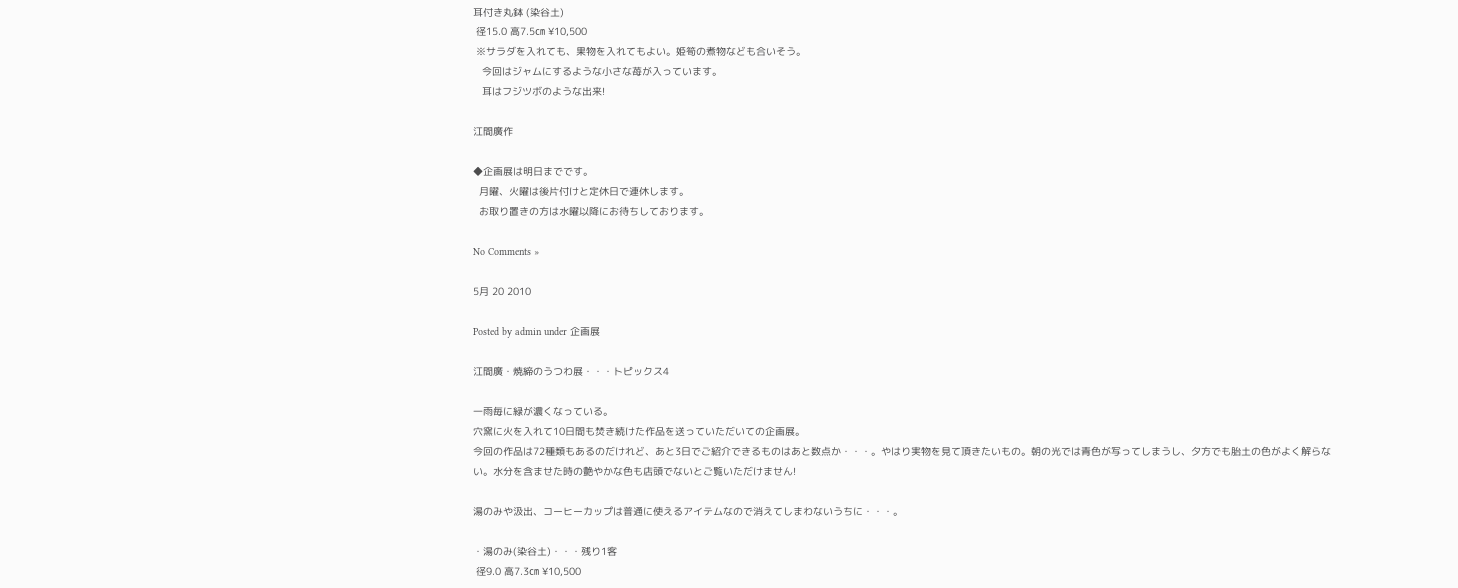耳付き丸鉢 (染谷土)
 径15.0 高7.5㎝ ¥10,500
 ※サラダを入れても、果物を入れてもよい。姫筍の煮物なども合いそう。
   今回はジャムにするような小さな苺が入っています。
   耳はフジツボのような出来!

江間廣作

◆企画展は明日までです。
  月曜、火曜は後片付けと定休日で連休します。
  お取り置きの方は水曜以降にお待ちしております。

No Comments »

5月 20 2010

Posted by admin under 企画展

江間廣・焼締のうつわ展・・・トピックス4

一雨毎に緑が濃くなっている。
穴窯に火を入れて10日間も焚き続けた作品を送っていただいての企画展。
今回の作品は72種類もあるのだけれど、あと3日でご紹介できるものはあと数点か・・・。やはり実物を見て頂きたいもの。朝の光では青色が写ってしまうし、夕方でも胎土の色がよく解らない。水分を含ませた時の艶やかな色も店頭でないとご覧いただけません!

湯のみや汲出、コーヒーカップは普通に使えるアイテムなので消えてしまわないうちに・・・。

・湯のみ(染谷土)・・・残り1客
 径9.0 高7.3㎝ ¥10,500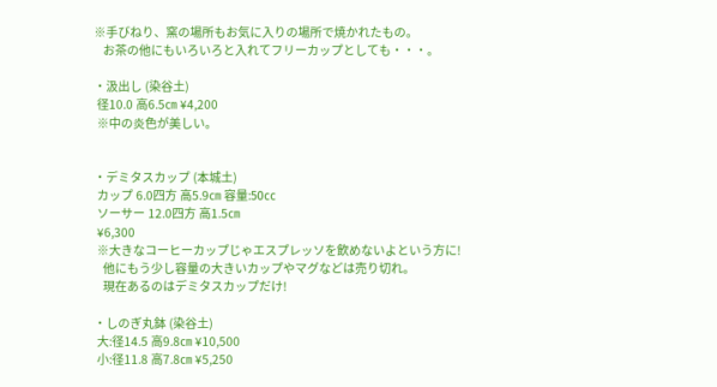※手びねり、窯の場所もお気に入りの場所で焼かれたもの。
   お茶の他にもいろいろと入れてフリーカップとしても・・・。

・汲出し (染谷土)
 径10.0 高6.5㎝ ¥4,200
 ※中の炎色が美しい。


・デミタスカップ (本城土)
 カップ 6.0四方 高5.9㎝ 容量:50cc
 ソーサー 12.0四方 高1.5㎝
 ¥6,300
 ※大きなコーヒーカップじゃエスプレッソを飲めないよという方に!
   他にもう少し容量の大きいカップやマグなどは売り切れ。
   現在あるのはデミタスカップだけ!

・しのぎ丸鉢 (染谷土)
 大:径14.5 高9.8㎝ ¥10,500
 小:径11.8 高7.8㎝ ¥5,250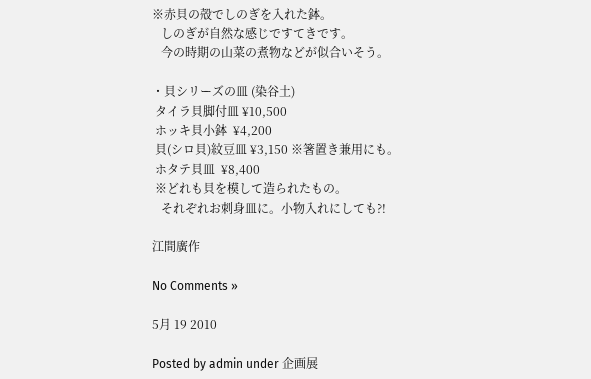※赤貝の殻でしのぎを入れた鉢。
   しのぎが自然な感じですてきです。
   今の時期の山菜の煮物などが似合いそう。

・貝シリーズの皿 (染谷土)
 タイラ貝脚付皿 ¥10,500
 ホッキ貝小鉢  ¥4,200
 貝(シロ貝)紋豆皿 ¥3,150 ※箸置き兼用にも。
 ホタテ貝皿  ¥8,400
 ※どれも貝を模して造られたもの。
   それぞれお刺身皿に。小物入れにしても?!

江間廣作

No Comments »

5月 19 2010

Posted by admin under 企画展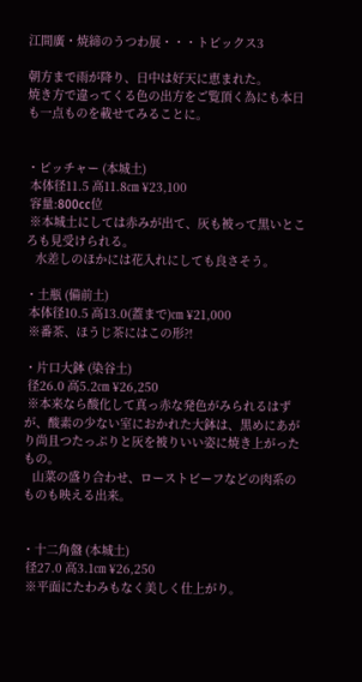江間廣・焼締のうつわ展・・・トピックス3

朝方まで雨が降り、日中は好天に恵まれた。
焼き方で違ってくる色の出方をご覧頂く為にも本日も一点ものを載せてみることに。


・ピッチャー (本城土)
 本体径11.5 高11.8㎝ ¥23,100
 容量:800cc位
 ※本城土にしては赤みが出て、灰も被って黒いところも見受けられる。
   水差しのほかには花入れにしても良さそう。

・土瓶 (備前土)
 本体径10.5 高13.0(蓋まで)㎝ ¥21,000
 ※番茶、ほうじ茶にはこの形?!

・片口大鉢 (染谷土)
 径26.0 高5.2㎝ ¥26,250
 ※本来なら酸化して真っ赤な発色がみられるはずが、酸素の少ない室におかれた大鉢は、黒めにあがり尚且つたっぷりと灰を被りいい姿に焼き上がったもの。
   山菜の盛り合わせ、ローストビーフなどの肉系のものも映える出来。


・十二角盤 (本城土)
 径27.0 高3.1㎝ ¥26,250
 ※平面にたわみもなく美しく仕上がり。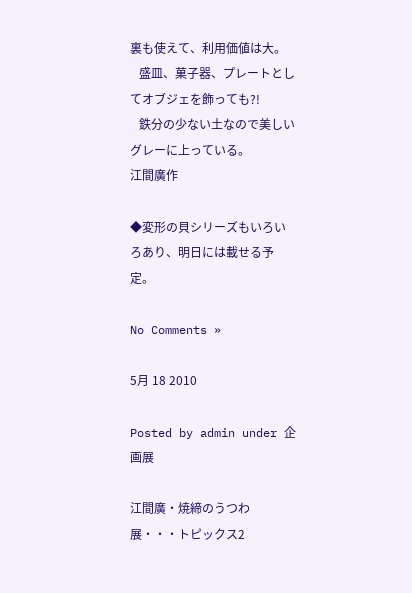裏も使えて、利用価値は大。
   盛皿、菓子器、プレートとしてオブジェを飾っても?!
   鉄分の少ない土なので美しいグレーに上っている。
江間廣作

◆変形の貝シリーズもいろいろあり、明日には載せる予定。

No Comments »

5月 18 2010

Posted by admin under 企画展

江間廣・焼締のうつわ展・・・トピックス2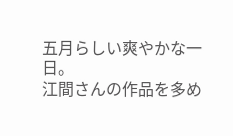五月らしい爽やかな一日。
江間さんの作品を多め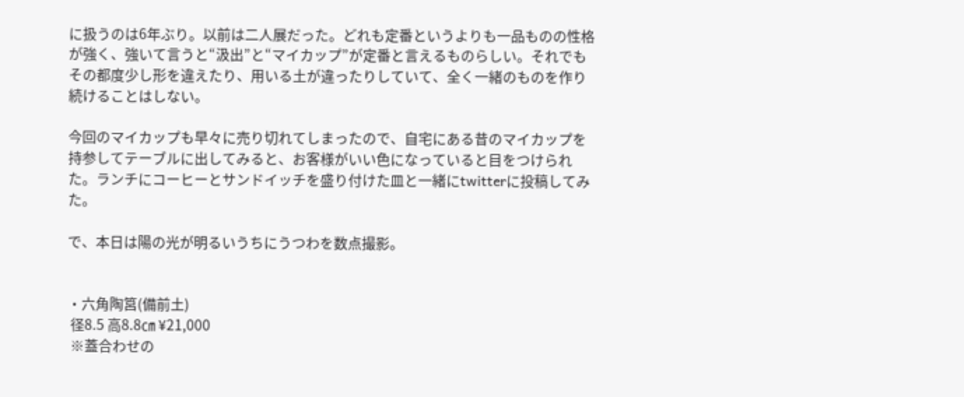に扱うのは6年ぶり。以前は二人展だった。どれも定番というよりも一品ものの性格が強く、強いて言うと“汲出”と“マイカップ”が定番と言えるものらしい。それでもその都度少し形を違えたり、用いる土が違ったりしていて、全く一緒のものを作り続けることはしない。

今回のマイカップも早々に売り切れてしまったので、自宅にある昔のマイカップを持参してテーブルに出してみると、お客様がいい色になっていると目をつけられた。ランチにコーヒーとサンドイッチを盛り付けた皿と一緒にtwitterに投稿してみた。

で、本日は陽の光が明るいうちにうつわを数点撮影。


・六角陶筥(備前土)
 径8.5 高8.8㎝ ¥21,000
 ※蓋合わせの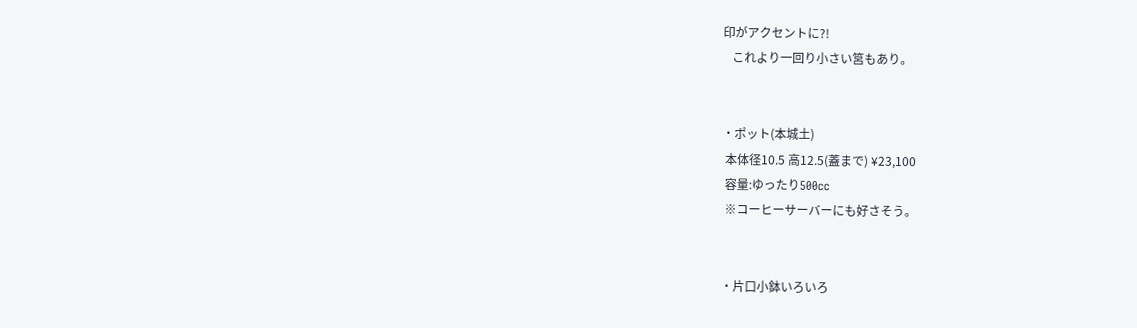印がアクセントに?!
   これより一回り小さい筥もあり。


・ポット(本城土)
 本体径10.5 高12.5(蓋まで) ¥23,100
 容量:ゆったり500cc
 ※コーヒーサーバーにも好さそう。


・片口小鉢いろいろ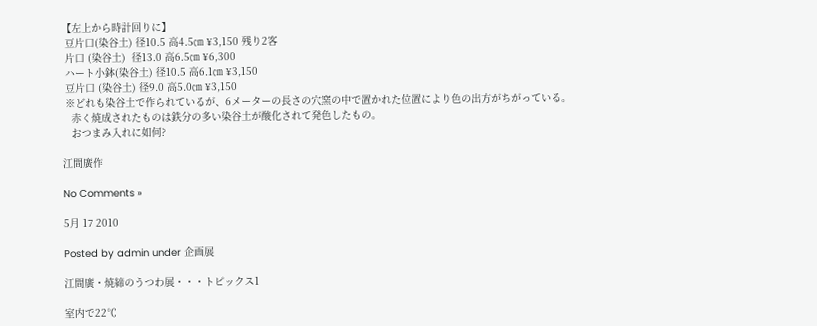【左上から時計回りに】
 豆片口(染谷土) 径10.5 高4.5㎝ ¥3,150 残り2客
 片口 (染谷土)  径13.0 高6.5㎝ ¥6,300
 ハート小鉢(染谷土) 径10.5 高6.1㎝ ¥3,150
 豆片口 (染谷土) 径9.0 高5.0㎝ ¥3,150
 ※どれも染谷土で作られているが、6メーターの長さの穴窯の中で置かれた位置により色の出方がちがっている。
   赤く焼成されたものは鉄分の多い染谷土が酸化されて発色したもの。
   おつまみ入れに如何?

江間廣作

No Comments »

5月 17 2010

Posted by admin under 企画展

江間廣・焼締のうつわ展・・・トピックス1

室内で22℃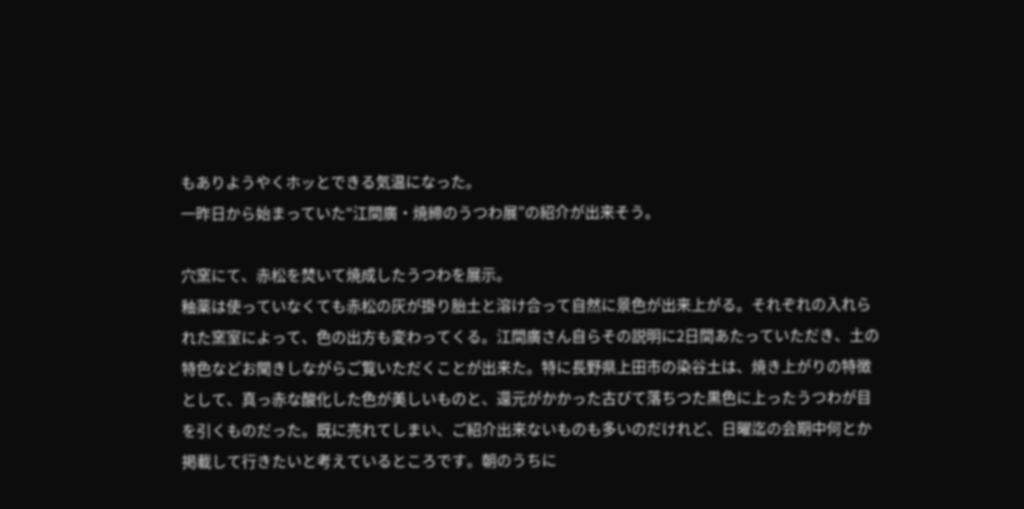もありようやくホッとできる気温になった。
一昨日から始まっていた“江間廣・焼締のうつわ展”の紹介が出来そう。

穴窯にて、赤松を焚いて焼成したうつわを展示。
釉薬は使っていなくても赤松の灰が掛り胎土と溶け合って自然に景色が出来上がる。それぞれの入れられた窯室によって、色の出方も変わってくる。江間廣さん自らその説明に2日間あたっていただき、土の特色などお聞きしながらご覧いただくことが出来た。特に長野県上田市の染谷土は、焼き上がりの特徴として、真っ赤な酸化した色が美しいものと、還元がかかった古びて落ちつた黒色に上ったうつわが目を引くものだった。既に売れてしまい、ご紹介出来ないものも多いのだけれど、日曜迄の会期中何とか掲載して行きたいと考えているところです。朝のうちに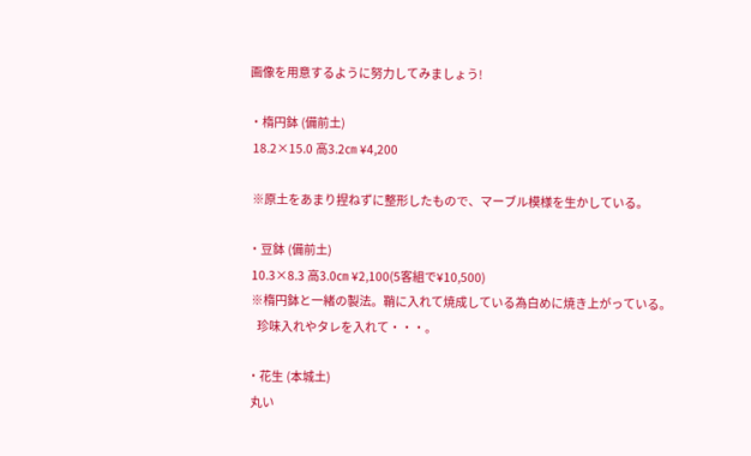画像を用意するように努力してみましょう!

・楕円鉢 (備前土)
 18.2×15.0 高3.2㎝ ¥4,200

 ※原土をあまり捏ねずに整形したもので、マーブル模様を生かしている。

・豆鉢 (備前土)
 10.3×8.3 高3.0㎝ ¥2,100(5客組で¥10,500)
 ※楕円鉢と一緒の製法。鞘に入れて焼成している為白めに焼き上がっている。
   珍味入れやタレを入れて・・・。

・花生 (本城土)
 丸い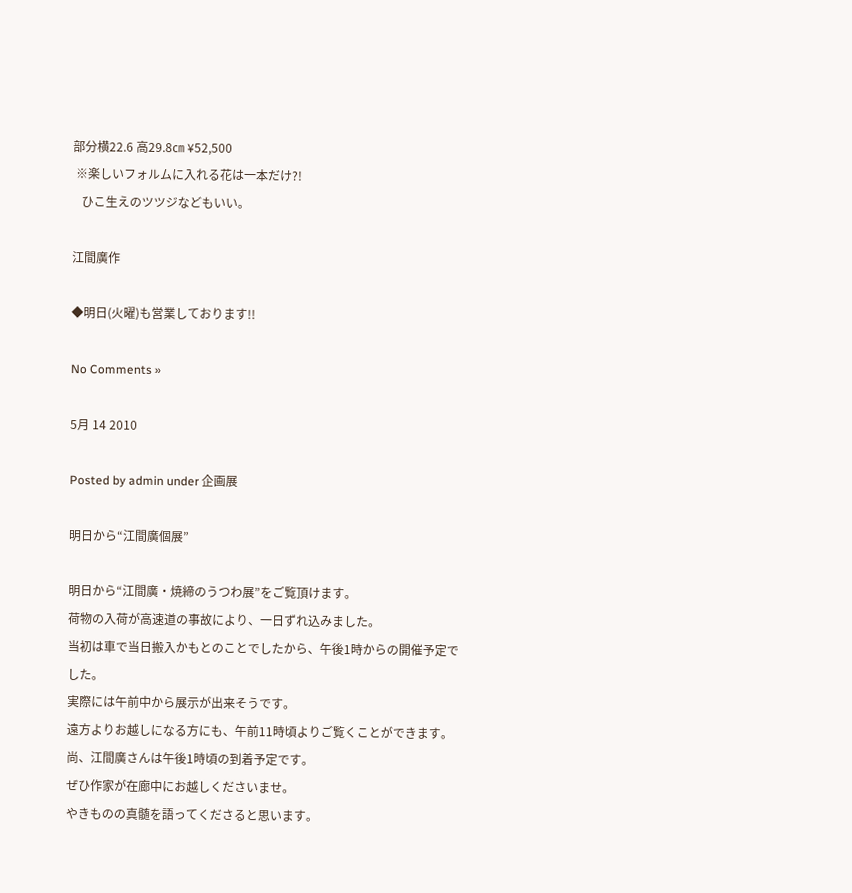部分横22.6 高29.8㎝ ¥52,500
 ※楽しいフォルムに入れる花は一本だけ?!
   ひこ生えのツツジなどもいい。

江間廣作

◆明日(火曜)も営業しております!!

No Comments »

5月 14 2010

Posted by admin under 企画展

明日から“江間廣個展”

明日から“江間廣・焼締のうつわ展”をご覧頂けます。
荷物の入荷が高速道の事故により、一日ずれ込みました。
当初は車で当日搬入かもとのことでしたから、午後1時からの開催予定でした。
実際には午前中から展示が出来そうです。
遠方よりお越しになる方にも、午前11時頃よりご覧くことができます。
尚、江間廣さんは午後1時頃の到着予定です。
ぜひ作家が在廊中にお越しくださいませ。
やきものの真髄を語ってくださると思います。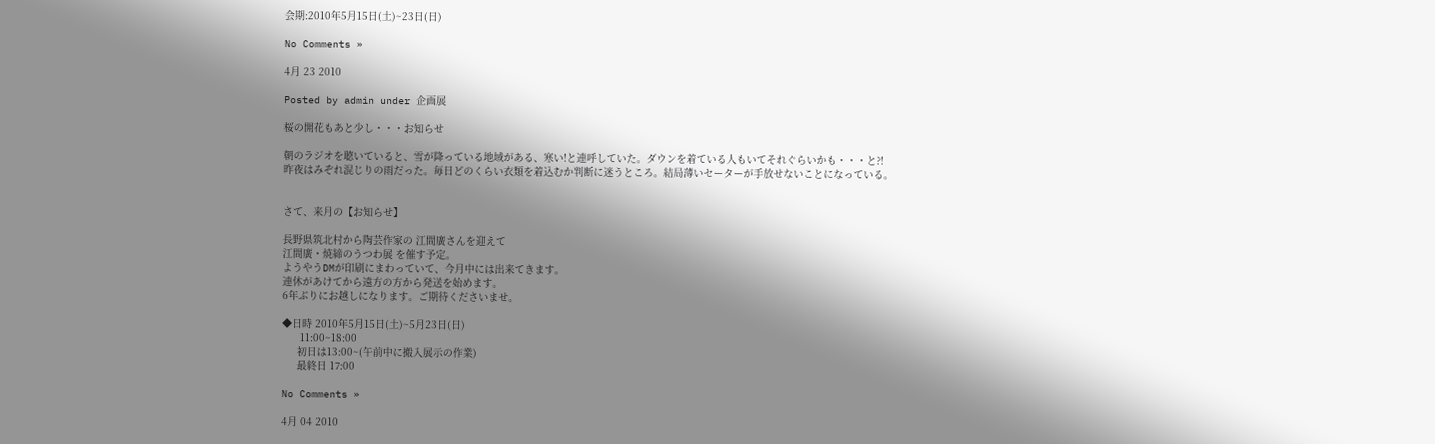会期:2010年5月15日(土)~23日(日)

No Comments »

4月 23 2010

Posted by admin under 企画展

桜の開花もあと少し・・・お知らせ

朝のラジオを聴いていると、雪が降っている地域がある、寒い!と連呼していた。ダウンを着ている人もいてそれぐらいかも・・・と?!
昨夜はみぞれ混じりの雨だった。毎日どのくらい衣類を着込むか判断に迷うところ。結局薄いセーターが手放せないことになっている。


さて、来月の【お知らせ】

長野県筑北村から陶芸作家の 江間廣さんを迎えて
江間廣・焼締のうつわ展 を催す予定。
ようやうDMが印刷にまわっていて、今月中には出来てきます。
連休があけてから遠方の方から発送を始めます。
6年ぶりにお越しになります。ご期待くださいませ。

◆日時 2010年5月15日(土)~5月23日(日)
      11:00~18:00
     初日は13:00~(午前中に搬入展示の作業)
     最終日 17:00

No Comments »

4月 04 2010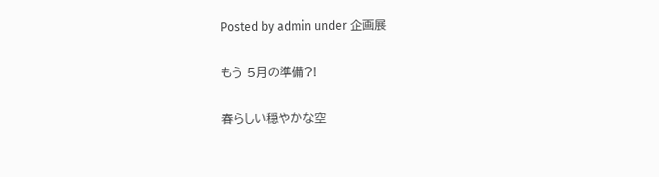Posted by admin under 企画展

もう 5月の準備?!

春らしい穏やかな空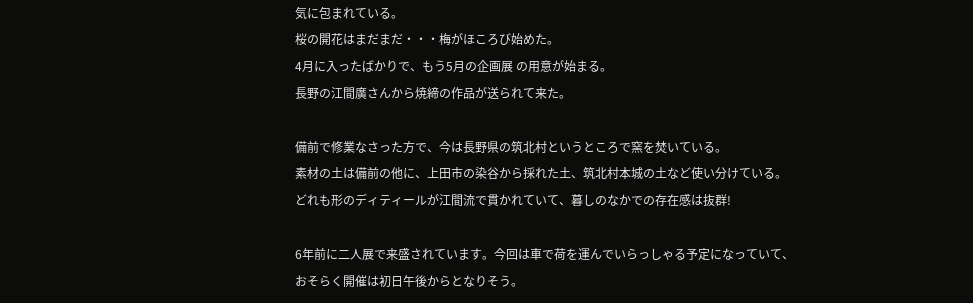気に包まれている。
桜の開花はまだまだ・・・梅がほころび始めた。
4月に入ったばかりで、もう5月の企画展 の用意が始まる。
長野の江間廣さんから焼締の作品が送られて来た。

備前で修業なさった方で、今は長野県の筑北村というところで窯を焚いている。
素材の土は備前の他に、上田市の染谷から採れた土、筑北村本城の土など使い分けている。
どれも形のディティールが江間流で貫かれていて、暮しのなかでの存在感は抜群!

6年前に二人展で来盛されています。今回は車で荷を運んでいらっしゃる予定になっていて、
おそらく開催は初日午後からとなりそう。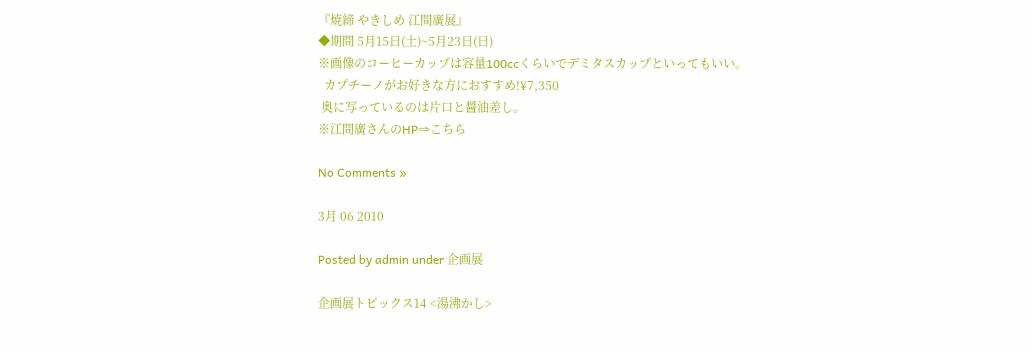『焼締 やきしめ 江間廣展』
◆期間 5月15日(土)~5月23日(日)
※画像のコーヒーカップは容量100ccくらいでデミタスカップといってもいい。
  カプチーノがお好きな方におすすめ!¥7,350
 奥に写っているのは片口と醤油差し。
※江間廣さんのHP⇒こちら

No Comments »

3月 06 2010

Posted by admin under 企画展

企画展トピックス14 <湯沸かし>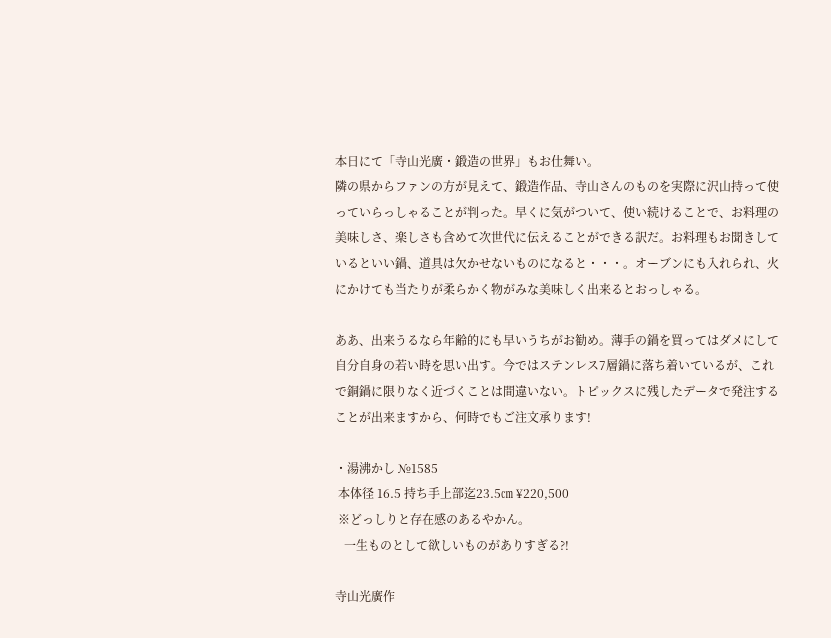本日にて「寺山光廣・鍛造の世界」もお仕舞い。
隣の県からファンの方が見えて、鍛造作品、寺山さんのものを実際に沢山持って使っていらっしゃることが判った。早くに気がついて、使い続けることで、お料理の美味しさ、楽しさも含めて次世代に伝えることができる訳だ。お料理もお聞きしているといい鍋、道具は欠かせないものになると・・・。オーブンにも入れられ、火にかけても当たりが柔らかく物がみな美味しく出来るとおっしゃる。

ああ、出来うるなら年齢的にも早いうちがお勧め。薄手の鍋を買ってはダメにして自分自身の若い時を思い出す。今ではステンレス7層鍋に落ち着いているが、これで銅鍋に限りなく近づくことは間違いない。トピックスに残したデータで発注することが出来ますから、何時でもご注文承ります!

・湯沸かし №1585
 本体径 16.5 持ち手上部迄23.5㎝ ¥220,500
 ※どっしりと存在感のあるやかん。
   一生ものとして欲しいものがありすぎる?!

寺山光廣作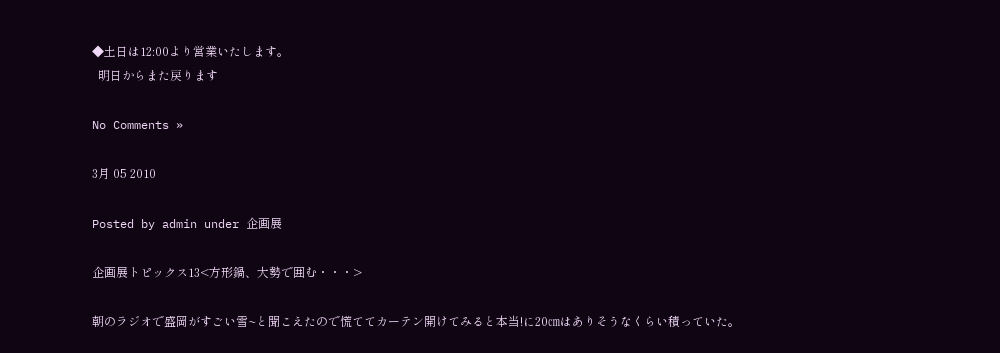◆土日は12:00より営業いたします。
  明日からまた戻ります

No Comments »

3月 05 2010

Posted by admin under 企画展

企画展トピックス13<方形鍋、大勢で囲む・・・>

朝のラジオで盛岡がすごい雪~と聞こえたので慌ててカーテン開けてみると本当!に20㎝はありそうなくらい積っていた。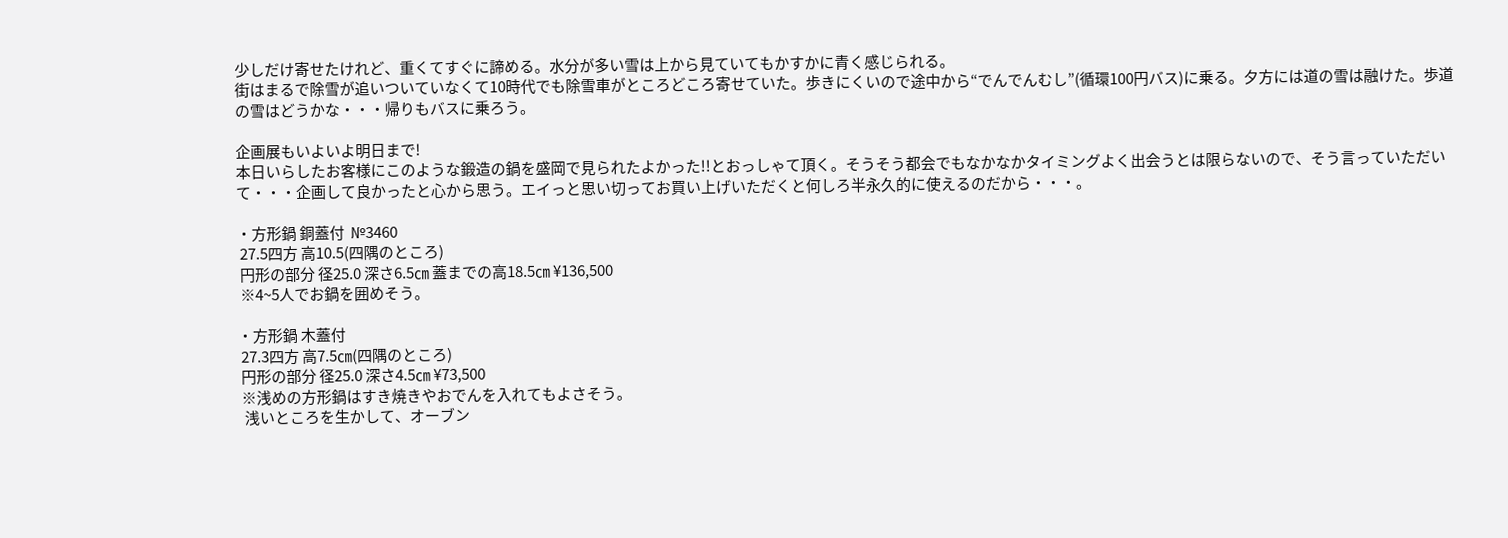少しだけ寄せたけれど、重くてすぐに諦める。水分が多い雪は上から見ていてもかすかに青く感じられる。
街はまるで除雪が追いついていなくて10時代でも除雪車がところどころ寄せていた。歩きにくいので途中から“でんでんむし”(循環100円バス)に乗る。夕方には道の雪は融けた。歩道の雪はどうかな・・・帰りもバスに乗ろう。

企画展もいよいよ明日まで!
本日いらしたお客様にこのような鍛造の鍋を盛岡で見られたよかった!!とおっしゃて頂く。そうそう都会でもなかなかタイミングよく出会うとは限らないので、そう言っていただいて・・・企画して良かったと心から思う。エイっと思い切ってお買い上げいただくと何しろ半永久的に使えるのだから・・・。

・方形鍋 銅蓋付  №3460
 27.5四方 高10.5(四隅のところ)
 円形の部分 径25.0 深さ6.5㎝ 蓋までの高18.5㎝ ¥136,500
 ※4~5人でお鍋を囲めそう。

・方形鍋 木蓋付
 27.3四方 高7.5㎝(四隅のところ)
 円形の部分 径25.0 深さ4.5㎝ ¥73,500
 ※浅めの方形鍋はすき焼きやおでんを入れてもよさそう。
  浅いところを生かして、オーブン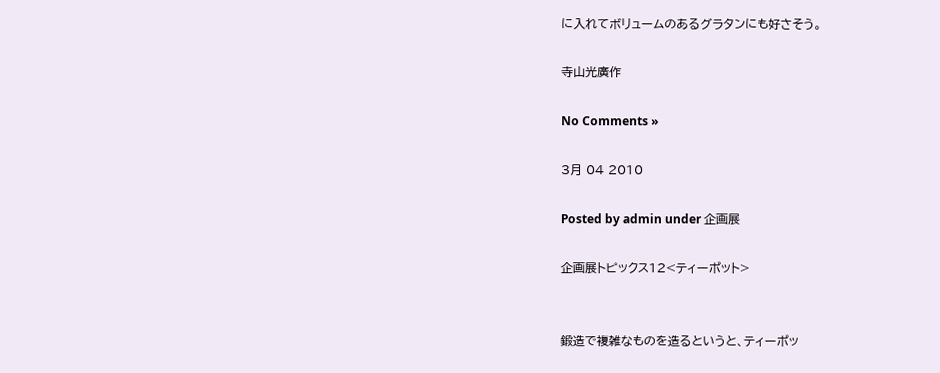に入れてボリュームのあるグラタンにも好さそう。

寺山光廣作

No Comments »

3月 04 2010

Posted by admin under 企画展

企画展トピックス12<ティーポット>


鍛造で複雑なものを造るというと、ティーポッ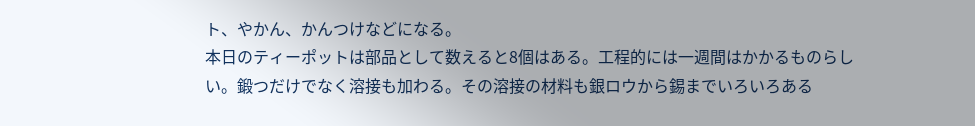ト、やかん、かんつけなどになる。
本日のティーポットは部品として数えると8個はある。工程的には一週間はかかるものらしい。鍛つだけでなく溶接も加わる。その溶接の材料も銀ロウから錫までいろいろある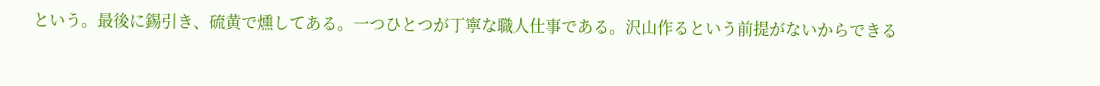という。最後に錫引き、硫黄で燻してある。一つひとつが丁寧な職人仕事である。沢山作るという前提がないからできる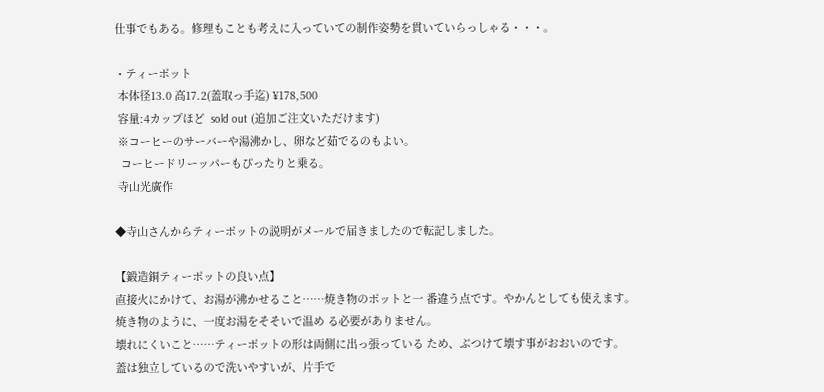仕事でもある。修理もことも考えに入っていての制作姿勢を貫いていらっしゃる・・・。

・ティーポット
 本体径13.0 高17.2(蓋取っ手迄) ¥178,500
 容量:4カップほど  sold out (追加ご注文いただけます)
 ※コーヒーのサーバーや湯沸かし、卵など茹でるのもよい。
  コーヒードリーッパーもぴったりと乗る。
 寺山光廣作

◆寺山さんからティーポットの説明がメールで届きましたので転記しました。

【鍛造銅ティーポットの良い点】
直接火にかけて、お湯が沸かせること……焼き物のポットと一 番違う点です。やかんとしても使えます。
焼き物のように、一度お湯をそそいで温め る必要がありません。
壊れにくいこと……ティーポットの形は両側に出っ張っている ため、ぶつけて壊す事がおおいのです。
蓋は独立しているので洗いやすいが、片手で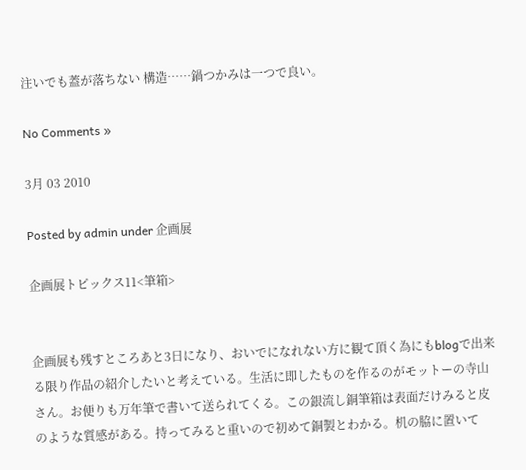注いでも蓋が落ちない 構造……鍋つかみは一つで良い。

No Comments »

3月 03 2010

Posted by admin under 企画展

企画展トピックス11<筆箱>


企画展も残すところあと3日になり、おいでになれない方に観て頂く為にもblogで出来る限り作品の紹介したいと考えている。生活に即したものを作るのがモットーの寺山さん。お便りも万年筆で書いて送られてくる。この銀流し銅筆箱は表面だけみると皮のような質感がある。持ってみると重いので初めて銅製とわかる。机の脇に置いて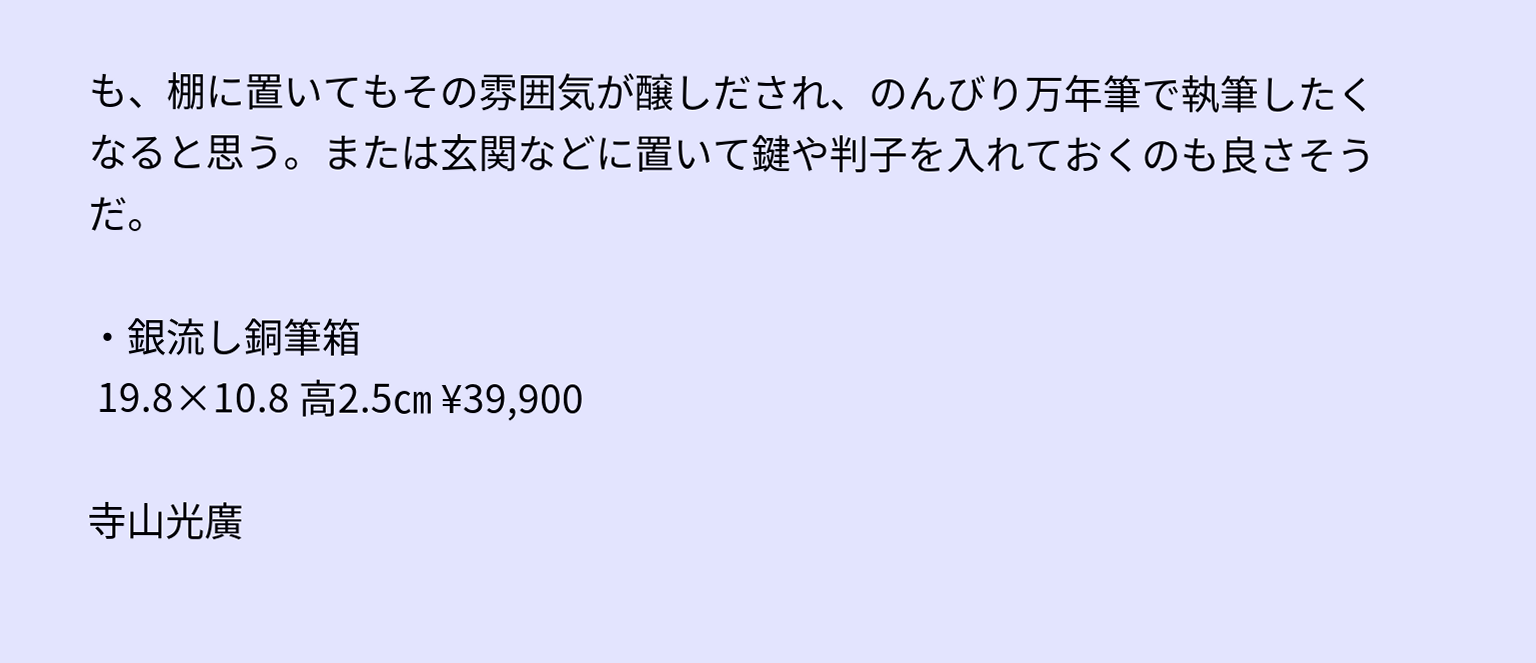も、棚に置いてもその雰囲気が醸しだされ、のんびり万年筆で執筆したくなると思う。または玄関などに置いて鍵や判子を入れておくのも良さそうだ。

・銀流し銅筆箱
 19.8×10.8 高2.5㎝ ¥39,900

寺山光廣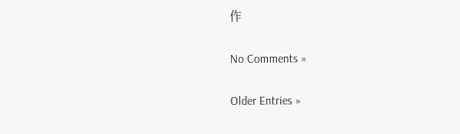作

No Comments »

Older Entries »